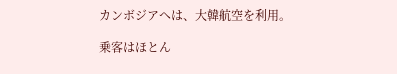カンボジアへは、大韓航空を利用。

乗客はほとん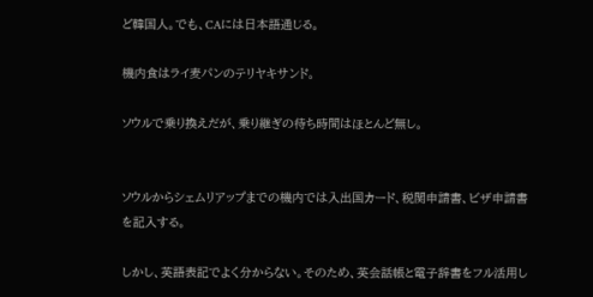ど韓国人。でも、CAには日本語通じる。

機内食はライ麦パンのテリヤキサンド。

ソウルで乗り換えだが、乗り継ぎの待ち時間はほとんど無し。


ソウルからシェムリアップまでの機内では入出国カード、税関申請書、ビザ申請書を記入する。

しかし、英語表記でよく分からない。そのため、英会話帳と電子辞書をフル活用し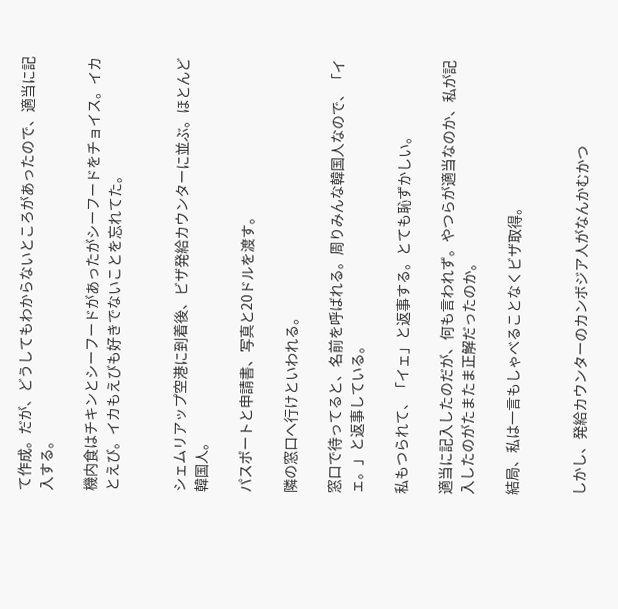て作成。だが、どうしてもわからないところがあったので、適当に記入する。

機内食はチキンとシーフードがあったがシーフードをチョイス。イカとえび。イカもえびも好きでないことを忘れてた。


シェムリアップ空港に到着後、ビザ発給カウンターに並ぶ。ほとんど韓国人。

パスポートと申請書、写真と20ドルを渡す。

隣の窓口へ行けといわれる。

窓口で待ってると、名前を呼ばれる。周りみんな韓国人なので、「イェ。」と返事している。

私もつられて、「イェ」と返事する。とても恥ずかしい。

適当に記入したのだが、何も言われず。やつらが適当なのか、私が記入したのがたまたま正解だったのか。

結局、私は一言もしゃべることなくビザ取得。


しかし、発給カウンターのカンボジア人がなんかむかつ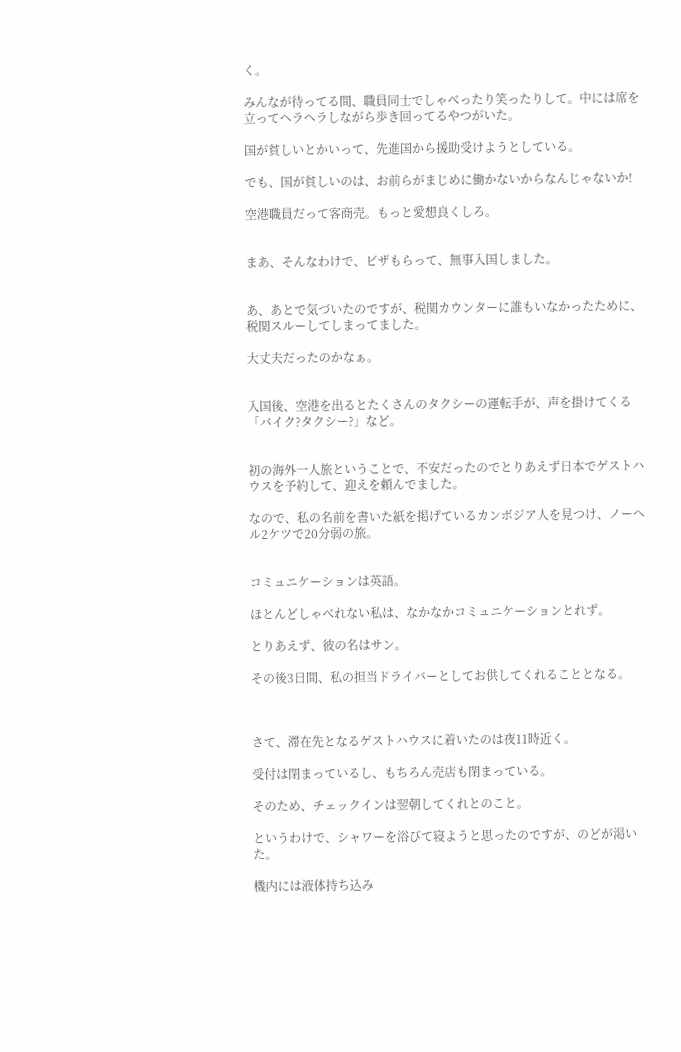く。

みんなが待ってる間、職員同士でしゃべったり笑ったりして。中には席を立ってヘラヘラしながら歩き回ってるやつがいた。

国が貧しいとかいって、先進国から援助受けようとしている。

でも、国が貧しいのは、お前らがまじめに働かないからなんじゃないか!

空港職員だって客商売。もっと愛想良くしろ。


まあ、そんなわけで、ビザもらって、無事入国しました。


あ、あとで気づいたのですが、税関カウンターに誰もいなかったために、税関スルーしてしまってました。

大丈夫だったのかなぁ。


入国後、空港を出るとたくさんのタクシーの運転手が、声を掛けてくる「バイク?タクシー?」など。


初の海外一人旅ということで、不安だったのでとりあえず日本でゲストハウスを予約して、迎えを頼んでました。

なので、私の名前を書いた紙を掲げているカンボジア人を見つけ、ノーヘル2ケツで20分弱の旅。


コミュニケーションは英語。

ほとんどしゃべれない私は、なかなかコミュニケーションとれず。

とりあえず、彼の名はサン。

その後3日間、私の担当ドライバーとしてお供してくれることとなる。



さて、滞在先となるゲストハウスに着いたのは夜11時近く。

受付は閉まっているし、もちろん売店も閉まっている。

そのため、チェックインは翌朝してくれとのこと。

というわけで、シャワーを浴びて寝ようと思ったのですが、のどが渇いた。

機内には液体持ち込み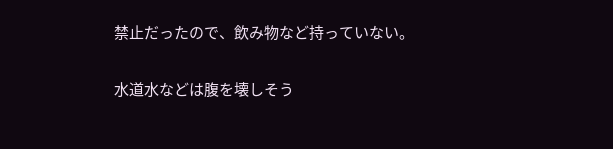禁止だったので、飲み物など持っていない。

水道水などは腹を壊しそう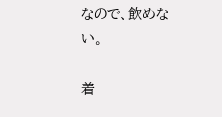なので、飲めない。

着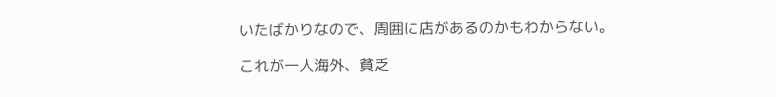いたばかりなので、周囲に店があるのかもわからない。

これが一人海外、貧乏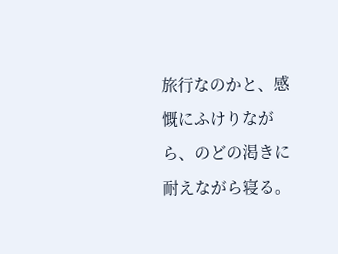旅行なのかと、感慨にふけりながら、のどの渇きに耐えながら寝る。